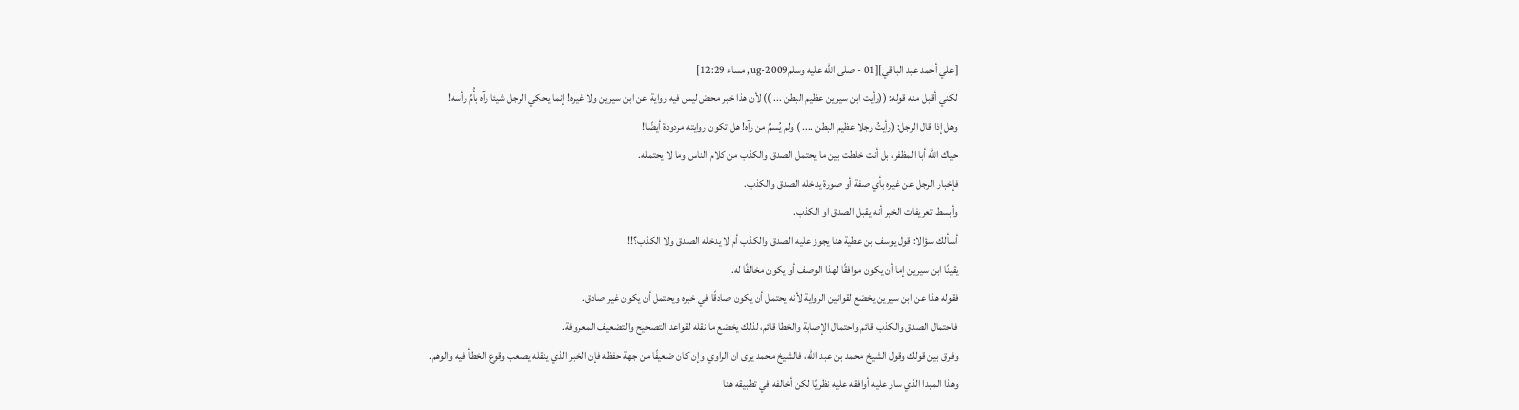[علي أحمد عبد الباقي][01 - صلى الله عليه وسلمug-2009, مساء 12:29]
لكني أقبل منه قوله: ((رأيت ابن سيرين عظيم البطن ... )) لأن هذا خبر محض ليس فيه رواية عن ابن سيرين ولا غيره! إنما يحكي الرجل شيئا رآه بأُمِّ رأسه!
وهل إذا قال الرجل: (رأيتُ رجلا عظيم البطن .... ) ولم يُسمِّ من رآه! هل تكون روايته مردودة أيضًا!
حياك الله أبا المظفر، بل أنت خلطت بين ما يحتمل الصدق والكذب من كلام الناس وما لا يحتمله.
فإخبار الرجل عن غيره بأي صفة أو صورة يدخله الصدق والكذب.
وأبسط تعريفات الخبر أنه يقبل الصدق او الكذب.
أسألك سؤالا: قول يوسف بن عطية هنا يجوز عليه الصدق والكذب أم لا يدخله الصدق ولا الكذب؟!!
يقينًا ابن سيرين إما أن يكون موافقًا لهذا الوصف أو يكون مخالفًا له.
فقوله هذا عن ابن سيرين يخضع لقوانين الرواية لأنه يحتمل أن يكون صادقًا في خبره ويحتمل أن يكون غير صادق.
فاحتمال الصدق والكذب قائم واحتمال الإصابة والخطا قائم، لذلك يخضع ما نقله لقواعد التصحيح والتضعيف المعروفة.
وفرق بين قولك وقول الشيخ محمد بن عبد الله، فالشيخ محمد يرى ان الراوي وإن كان ضعيفًا من جهة حفظه فإن الخبر الذي ينقله يصعب وقوع الخطأ فيه والوهم.
وهذا المبدا الذي سار عليه أوافقه عليه نظريًا لكن أخالفه في تطبيقه هنا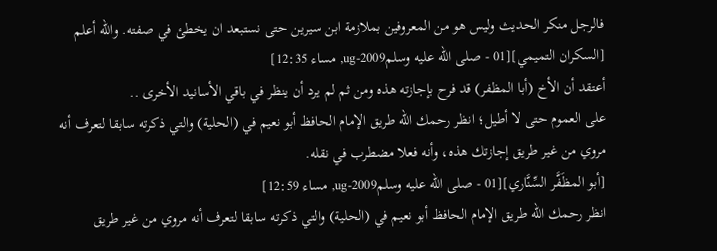فالرجل منكر الحديث وليس هو من المعروفين بملازمة ابن سيرين حتى نستبعد ان يخطئ في صفته. والله أعلم
[السكران التميمي][01 - صلى الله عليه وسلمug-2009, مساء 12:35]
أعتقد أن الأخ (أبا المظفر) قد فرح بإجازته هذه ومن ثم لم يرد أن ينظر في باقي الأسانيد الأخرى ..
على العموم حتى لا أطيل؛ انظر رحمك الله طريق الإمام الحافظ أبو نعيم في (الحلية) والتي ذكرته سابقا لتعرف أنه مروي من غير طريق إجازتك هذه، وأنه فعلا مضطرب في نقله.
[أبو المظَفَّر السِّنَّاري][01 - صلى الله عليه وسلمug-2009, مساء 12:59]
انظر رحمك الله طريق الإمام الحافظ أبو نعيم في (الحلية) والتي ذكرته سابقا لتعرف أنه مروي من غير طريق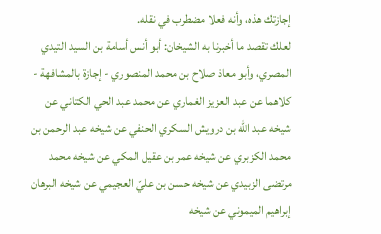إجازتك هذه، وأنه فعلا مضطرب في نقله.
لعلك تقصد ما أخبرنا به الشيخان: أبو أنس أسامة بن السيد التيدي المصري، وأبو معاذ صلاح بن محمد المنصوري - إجازة بالمشافهة - كلاهما عن عبد العزيز الغماري عن محمد عبد الحي الكتاني عن شيخه عبد الله بن درويش السكري الحنفي عن شيخه عبد الرحمن بن محمد الكزبري عن شيخه عمر بن عقيل المكي عن شيخه محمد مرتضى الزبيدي عن شيخه حسن بن عليّ العجيمي عن شيخه البرهان إبراهيم الميموني عن شيخه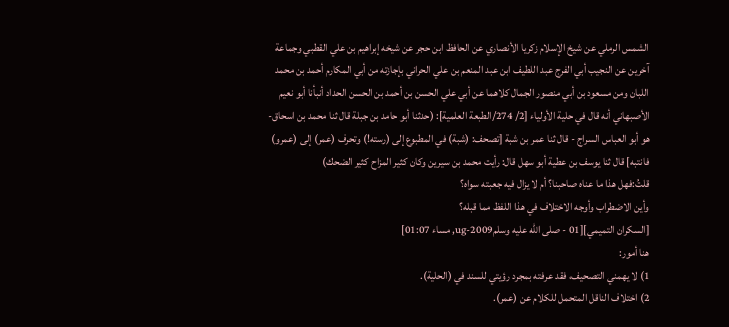الشمس الرملي عن شيخ الإسلام زكريا الأنصاري عن الحافظ ابن حجر عن شيخه إبراهيم بن علي القطبي وجماعة آخرين عن النجيب أبي الفرج عبد اللطيف ابن عبد المنعم بن علي الحراني بإجازته من أبي المكارم أحمد بن محمد اللبان ومن مسعود بن أبي منصور الجمال كلاهما عن أبي علي الحسن بن أحمد بن الحسن الحداد أنبأنا أبو نعيم الأصبهاني أنه قال في حلية الأولياء [2/ 274/الطبعة العلمية]: (حدثنا أبو حامد بن جبلة قال ثنا محمد بن اسحاق- هو أبو العباس السراج - قال ثنا عمر بن شبة [تصحف: (شبة) في المطبوع إلى (رسته!) وتحرف (عمر) إلى (عمرو) فانتبه] قال ثنا يوسف بن عطية أبو سهل قال: رأيت محمد بن سيرين وكان كثير المزاح كثير الضحك)
قلتُ:فهل هذا ما عناه صاحبنا؟ أم لا يزال فيه جعبته سواه؟
وأين الاضطراب وأوجه الاختلاف في هذا اللفظ مما قبله؟
[السكران التميمي][01 - صلى الله عليه وسلمug-2009, مساء 01:07]
هنا أمور:
1) لا يهمني التصحيف، فقد عرفته بمجرد رؤيتي للسند في (الحلية).
2) اختلاف الناقل المتحمل للكلام عن (عمر).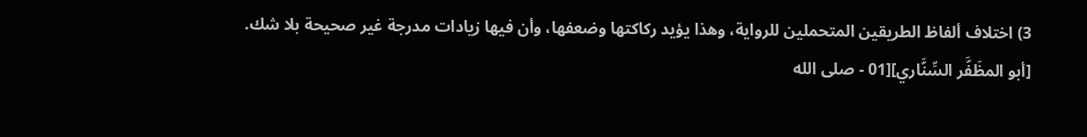3) اختلاف ألفاظ الطريقين المتحملين للرواية، وهذا يؤيد ركاكتها وضعفها، وأن فيها زيادات مدرجة غير صحيحة بلا شك.
[أبو المظَفَّر السِّنَّاري][01 - صلى الله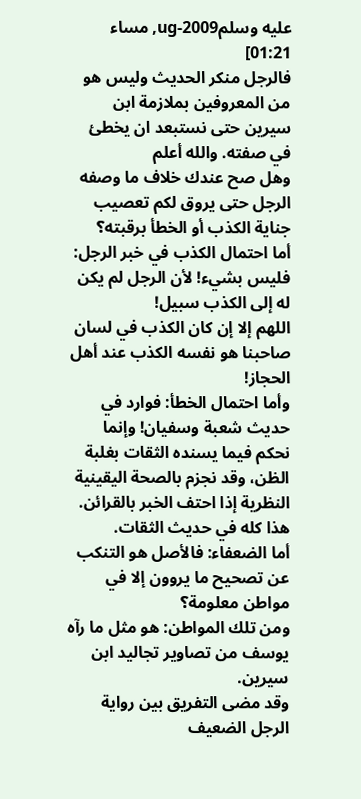عليه وسلمug-2009, مساء 01:21]
فالرجل منكر الحديث وليس هو من المعروفين بملازمة ابن سيرين حتى نستبعد ان يخطئ في صفته. والله أعلم
وهل صح عندك خلاف ما وصفه الرجل حتى يروق لكم تعصيب جناية الكذب أو الخطأ برقبته؟
أما احتمال الكذب في خبر الرجل: فليس بشيء! لأن الرجل لم يكن له إلى الكذب سبيل!
اللهم إلا إن كان الكذب في لسان صاحبنا هو نفسه الكذب عند أهل الحجاز!
وأما احتمال الخطأ: فوارد في حديث شعبة وسفيان! وإنما نحكم فيما يسنده الثقات بغلبة الظن، وقد نجزم بالصحة اليقينية النظرية إذا احتف الخبر بالقرائن.
هذا كله في حديث الثقات.
أما الضعفاء: فالأصل هو التنكب عن تصحيح ما يروون إلا في مواطن معلومة؟
ومن تلك المواطن: هو مثل ما رآه يوسف من تصاوير تجاليد ابن سيرين.
وقد مضى التفريق بين رواية الرجل الضعيف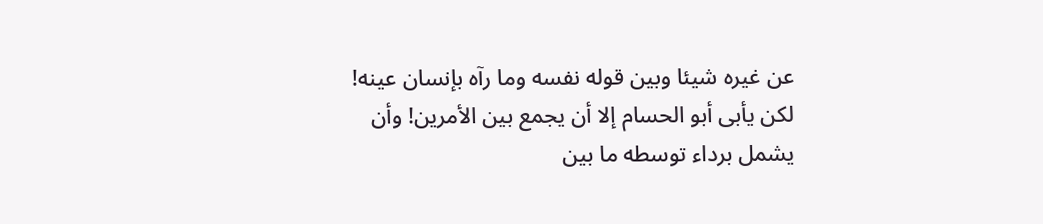عن غيره شيئا وبين قوله نفسه وما رآه بإنسان عينه!
لكن يأبى أبو الحسام إلا أن يجمع بين الأمرين! وأن يشمل برداء توسطه ما بين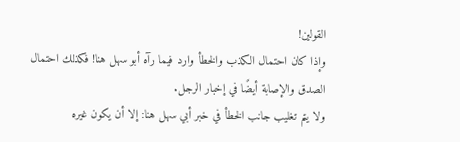القولين!
وإذا كان احتمال الكذب والخطأ وارد فيما رآه أبو سهل هنا! فكذلك احتمال الصدق والإصابة أيضًا في إخبار الرجل.
ولا يتم تغليب جانب الخطأ في خبر أبي سهل هنا: إلا أن يكون غيره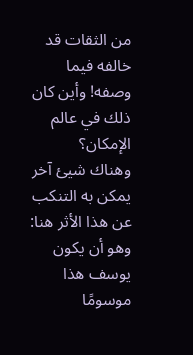من الثقات قد خالفه فيما وصفه! وأين كان ذلك في عالم الإمكان؟
وهناك شيئ آخر يمكن به التنكب عن هذا الأثر هنا: وهو أن يكون يوسف هذا موسومًا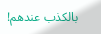بالكذب عندهم!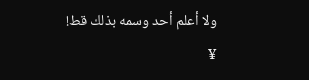ولا أعلم أحد وسمه بذلك قط!
¥